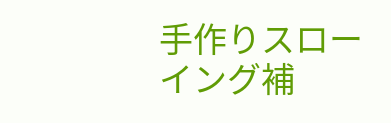手作りスローイング補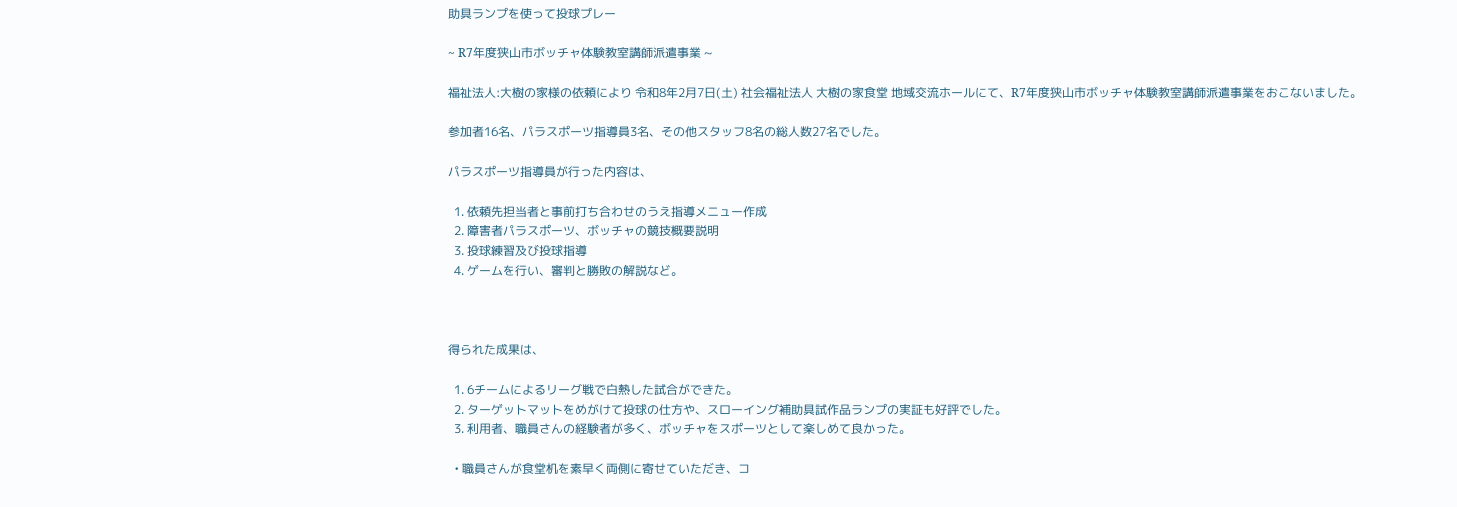助具ランプを使って投球プレー

~ R7年度狭山市ボッチャ体験教室講師派遣事業 ~

福祉法人:大樹の家様の依頼により 令和8年2月7日(土) 社会福祉法人 大樹の家食堂 地域交流ホールにて、R7年度狭山市ボッチャ体験教室講師派遣事業をおこないました。

参加者16名、パラスポーツ指導員3名、その他スタッフ8名の総人数27名でした。

パラスポーツ指導員が行った内容は、

  1. 依頼先担当者と事前打ち合わせのうえ指導メニュー作成
  2. 障害者パラスポーツ、ボッチャの競技概要説明
  3. 投球練習及び投球指導
  4. ゲームを行い、審判と勝敗の解説など。



得られた成果は、

  1. 6チームによるリーグ戦で白熱した試合ができた。
  2. ターゲットマットをめがけて投球の仕方や、スローイング補助具試作品ランプの実証も好評でした。
  3. 利用者、職員さんの経験者が多く、ボッチャをスポーツとして楽しめて良かった。

  • 職員さんが食堂机を素早く両側に寄せていただき、コ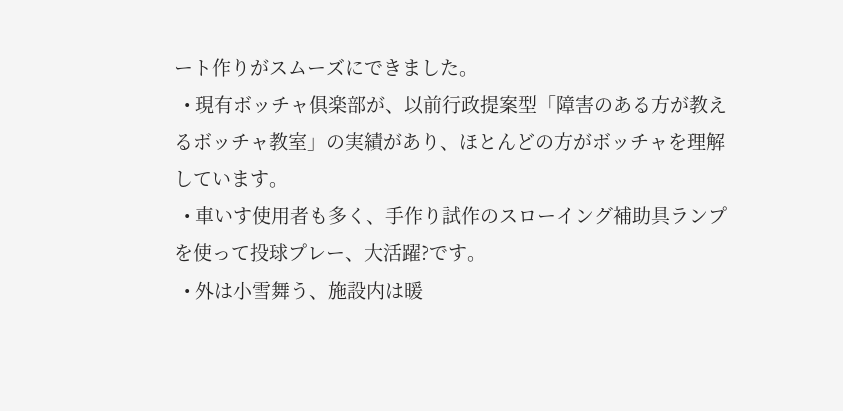ート作りがスムーズにできました。
  • 現有ボッチャ俱楽部が、以前行政提案型「障害のある方が教えるボッチャ教室」の実績があり、ほとんどの方がボッチャを理解しています。
  • 車いす使用者も多く、手作り試作のスローイング補助具ランプを使って投球プレー、大活躍?です。
  • 外は小雪舞う、施設内は暖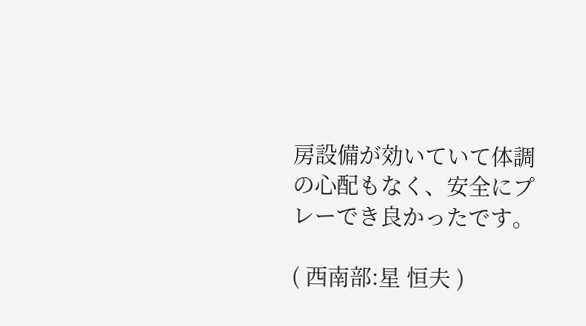房設備が効いていて体調の心配もなく、安全にプレーでき良かったです。

( 西南部:星 恒夫 )